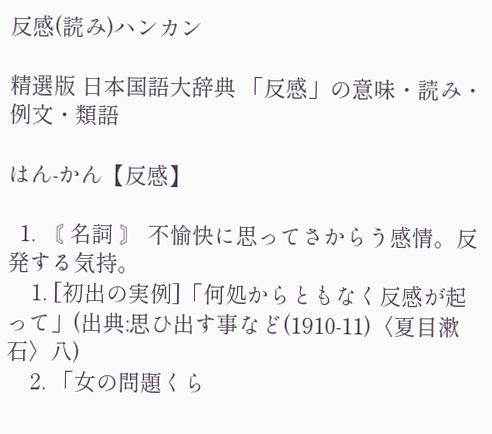反感(読み)ハンカン

精選版 日本国語大辞典 「反感」の意味・読み・例文・類語

はん‐かん【反感】

  1. 〘 名詞 〙 不愉快に思ってさからう感情。反発する気持。
    1. [初出の実例]「何処からともなく反感が起って」(出典:思ひ出す事など(1910‐11)〈夏目漱石〉八)
    2. 「女の問題くら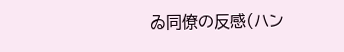ゐ同僚の反感(ハン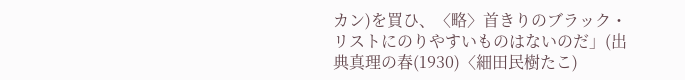カン)を買ひ、〈略〉首きりのブラック・リストにのりやすいものはないのだ」(出典真理の春(1930)〈細田民樹たこ)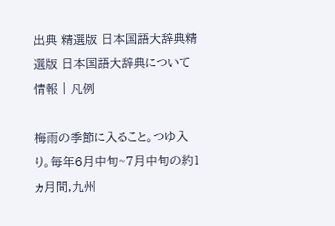出典 精選版 日本国語大辞典精選版 日本国語大辞典について 情報 | 凡例

梅雨の季節に入ること。つゆ入り。毎年6月中旬~7月中旬の約1ヵ月間,九州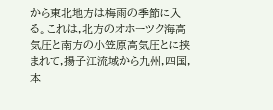から東北地方は梅雨の季節に入る。これは,北方のオホーツク海高気圧と南方の小笠原高気圧とに挟まれて,揚子江流域から九州,四国,本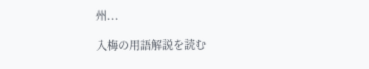州...

入梅の用語解説を読む